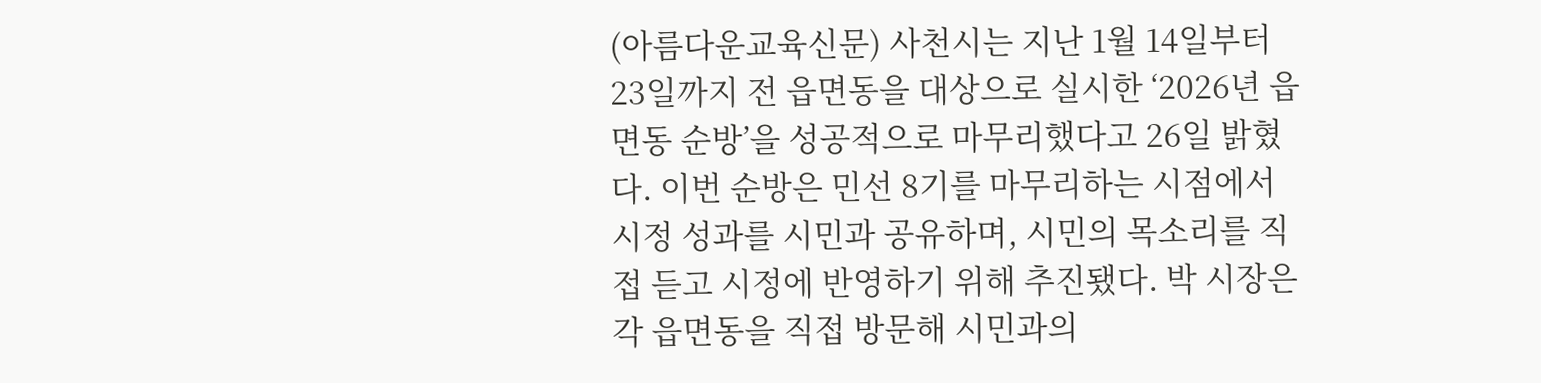(아름다운교육신문) 사천시는 지난 1월 14일부터 23일까지 전 읍면동을 대상으로 실시한 ‘2026년 읍면동 순방’을 성공적으로 마무리했다고 26일 밝혔다. 이번 순방은 민선 8기를 마무리하는 시점에서 시정 성과를 시민과 공유하며, 시민의 목소리를 직접 듣고 시정에 반영하기 위해 추진됐다. 박 시장은 각 읍면동을 직접 방문해 시민과의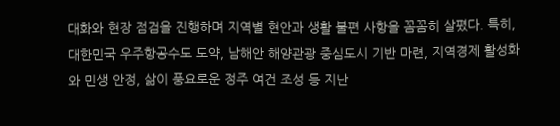대화와 현장 점검을 진행하며 지역별 현안과 생활 불편 사항을 꼼꼼히 살폈다. 특히, 대한민국 우주항공수도 도약, 남해안 해양관광 중심도시 기반 마련, 지역경제 활성화와 민생 안정, 삶이 풍요로운 정주 여건 조성 등 지난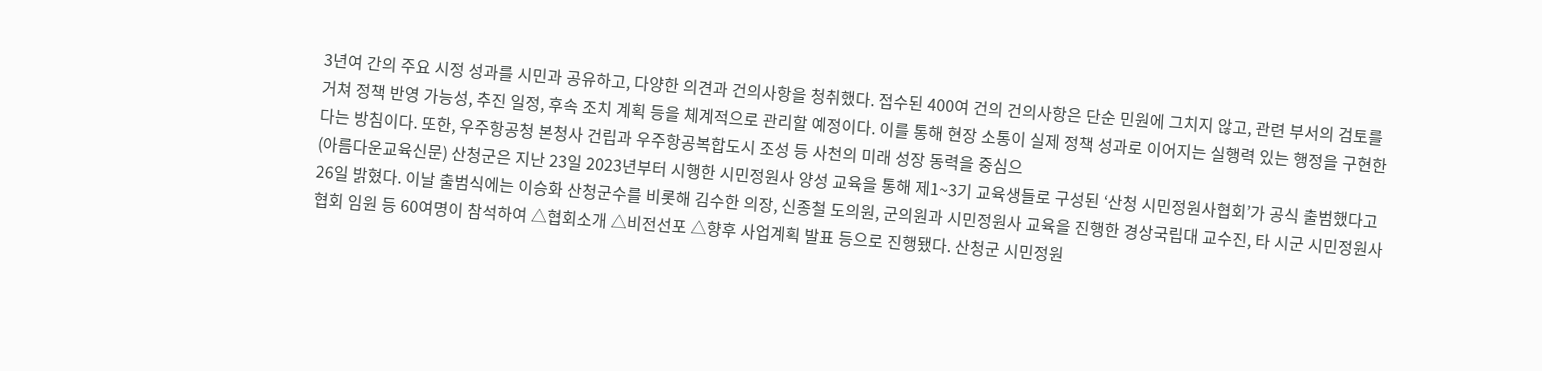3년여 간의 주요 시정 성과를 시민과 공유하고, 다양한 의견과 건의사항을 청취했다. 접수된 400여 건의 건의사항은 단순 민원에 그치지 않고, 관련 부서의 검토를 거쳐 정책 반영 가능성, 추진 일정, 후속 조치 계획 등을 체계적으로 관리할 예정이다. 이를 통해 현장 소통이 실제 정책 성과로 이어지는 실행력 있는 행정을 구현한다는 방침이다. 또한, 우주항공청 본청사 건립과 우주항공복합도시 조성 등 사천의 미래 성장 동력을 중심으
(아름다운교육신문) 산청군은 지난 23일 2023년부터 시행한 시민정원사 양성 교육을 통해 제1~3기 교육생들로 구성된 ‘산청 시민정원사협회’가 공식 출범했다고 26일 밝혔다. 이날 출범식에는 이승화 산청군수를 비롯해 김수한 의장, 신종철 도의원, 군의원과 시민정원사 교육을 진행한 경상국립대 교수진, 타 시군 시민정원사협회 임원 등 60여명이 참석하여 △협회소개 △비전선포 △향후 사업계획 발표 등으로 진행됐다. 산청군 시민정원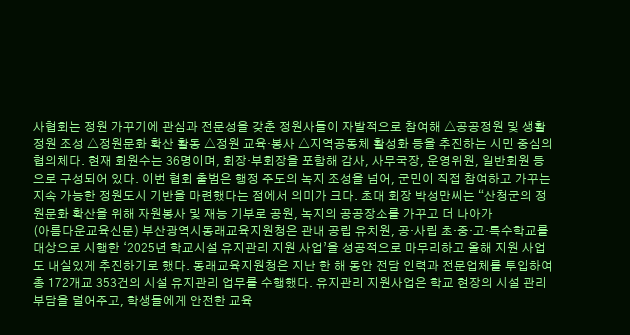사협회는 정원 가꾸기에 관심과 전문성을 갖춘 정원사들이 자발적으로 참여해 △공공정원 및 생활정원 조성 △정원문화 확산 활동 △정원 교육·봉사 △지역공동체 활성화 등을 추진하는 시민 중심의 협의체다. 현재 회원수는 36명이며, 회장·부회장을 포함해 감사, 사무국장, 운영위원, 일반회원 등으로 구성되어 있다. 이번 협회 출범은 행정 주도의 녹지 조성을 넘어, 군민이 직접 참여하고 가꾸는 지속 가능한 정원도시 기반을 마련했다는 점에서 의미가 크다. 초대 회장 박성만씨는 “산청군의 정원문화 확산을 위해 자원봉사 및 재능 기부로 공원, 녹지의 공공장소를 가꾸고 더 나아가
(아름다운교육신문) 부산광역시동래교육지원청은 관내 공립 유치원, 공·사립 초·중·고·특수학교를 대상으로 시행한 ‘2025년 학교시설 유지관리 지원 사업’을 성공적으로 마무리하고 올해 지원 사업도 내실있게 추진하기로 했다. 동래교육지원청은 지난 한 해 동안 전담 인력과 전문업체를 투입하여 총 172개교 353건의 시설 유지관리 업무를 수행했다. 유지관리 지원사업은 학교 현장의 시설 관리 부담을 덜어주고, 학생들에게 안전한 교육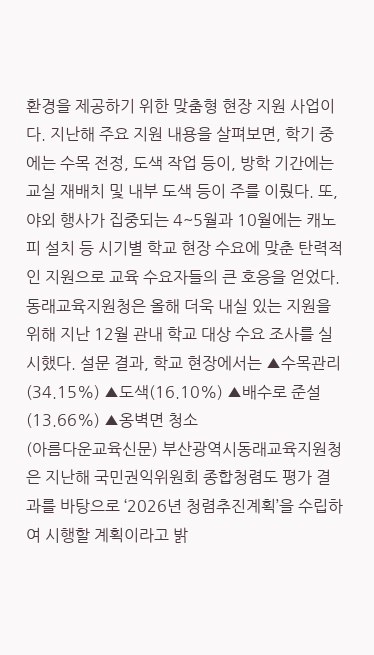환경을 제공하기 위한 맞춤형 현장 지원 사업이다. 지난해 주요 지원 내용을 살펴보면, 학기 중에는 수목 전정, 도색 작업 등이, 방학 기간에는 교실 재배치 및 내부 도색 등이 주를 이뤘다. 또, 야외 행사가 집중되는 4~5월과 10월에는 캐노피 설치 등 시기별 학교 현장 수요에 맞춘 탄력적인 지원으로 교육 수요자들의 큰 호응을 얻었다. 동래교육지원청은 올해 더욱 내실 있는 지원을 위해 지난 12월 관내 학교 대상 수요 조사를 실시했다. 설문 결과, 학교 현장에서는 ▲수목관리(34.15%) ▲도색(16.10%) ▲배수로 준설(13.66%) ▲옹벽면 청소
(아름다운교육신문) 부산광역시동래교육지원청은 지난해 국민권익위원회 종합청렴도 평가 결과를 바탕으로 ‘2026년 청렴추진계획’을 수립하여 시행할 계획이라고 밝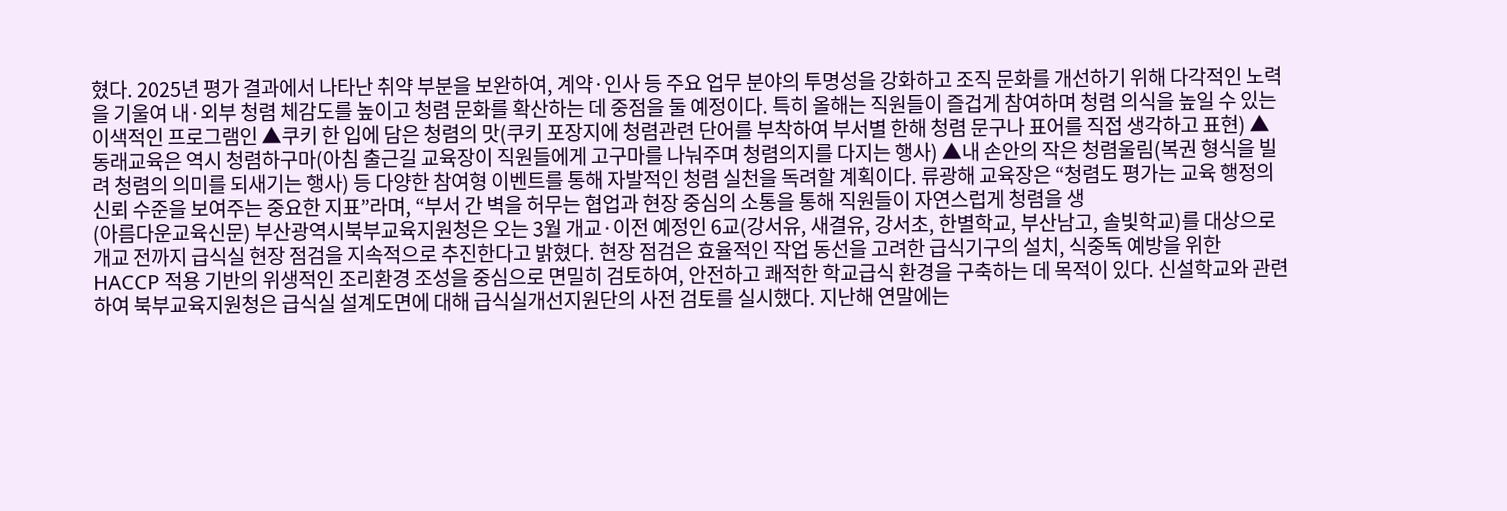혔다. 2025년 평가 결과에서 나타난 취약 부분을 보완하여, 계약·인사 등 주요 업무 분야의 투명성을 강화하고 조직 문화를 개선하기 위해 다각적인 노력을 기울여 내·외부 청렴 체감도를 높이고 청렴 문화를 확산하는 데 중점을 둘 예정이다. 특히 올해는 직원들이 즐겁게 참여하며 청렴 의식을 높일 수 있는 이색적인 프로그램인 ▲쿠키 한 입에 담은 청렴의 맛(쿠키 포장지에 청렴관련 단어를 부착하여 부서별 한해 청렴 문구나 표어를 직접 생각하고 표현) ▲동래교육은 역시 청렴하구마(아침 출근길 교육장이 직원들에게 고구마를 나눠주며 청렴의지를 다지는 행사) ▲내 손안의 작은 청렴울림(복권 형식을 빌려 청렴의 의미를 되새기는 행사) 등 다양한 참여형 이벤트를 통해 자발적인 청렴 실천을 독려할 계획이다. 류광해 교육장은 “청렴도 평가는 교육 행정의 신뢰 수준을 보여주는 중요한 지표”라며, “부서 간 벽을 허무는 협업과 현장 중심의 소통을 통해 직원들이 자연스럽게 청렴을 생
(아름다운교육신문) 부산광역시북부교육지원청은 오는 3월 개교·이전 예정인 6교(강서유, 새결유, 강서초, 한별학교, 부산남고, 솔빛학교)를 대상으로 개교 전까지 급식실 현장 점검을 지속적으로 추진한다고 밝혔다. 현장 점검은 효율적인 작업 동선을 고려한 급식기구의 설치, 식중독 예방을 위한 HACCP 적용 기반의 위생적인 조리환경 조성을 중심으로 면밀히 검토하여, 안전하고 쾌적한 학교급식 환경을 구축하는 데 목적이 있다. 신설학교와 관련하여 북부교육지원청은 급식실 설계도면에 대해 급식실개선지원단의 사전 검토를 실시했다. 지난해 연말에는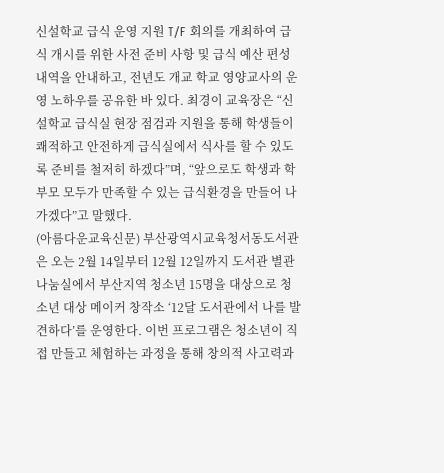신설학교 급식 운영 지원 T/F 회의를 개최하여 급식 개시를 위한 사전 준비 사항 및 급식 예산 편성 내역을 안내하고, 전년도 개교 학교 영양교사의 운영 노하우를 공유한 바 있다. 최경이 교육장은 “신설학교 급식실 현장 점검과 지원을 통해 학생들이 쾌적하고 안전하게 급식실에서 식사를 할 수 있도록 준비를 철저히 하겠다”며, “앞으로도 학생과 학부모 모두가 만족할 수 있는 급식환경을 만들어 나가겠다”고 말했다.
(아름다운교육신문) 부산광역시교육청서동도서관은 오는 2월 14일부터 12월 12일까지 도서관 별관 나눔실에서 부산지역 청소년 15명을 대상으로 청소년 대상 메이커 창작소 ‘12달 도서관에서 나를 발견하다’를 운영한다. 이번 프로그램은 청소년이 직접 만들고 체험하는 과정을 통해 창의적 사고력과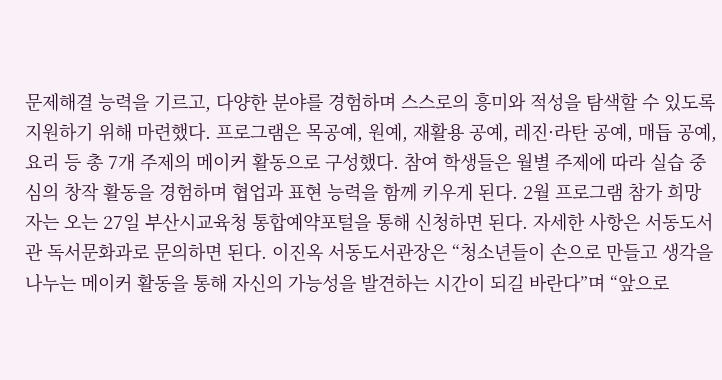문제해결 능력을 기르고, 다양한 분야를 경험하며 스스로의 흥미와 적성을 탐색할 수 있도록 지원하기 위해 마련했다. 프로그램은 목공예, 원예, 재활용 공예, 레진·라탄 공예, 매듭 공예, 요리 등 총 7개 주제의 메이커 활동으로 구성했다. 참여 학생들은 월별 주제에 따라 실습 중심의 창작 활동을 경험하며 협업과 표현 능력을 함께 키우게 된다. 2월 프로그램 참가 희망자는 오는 27일 부산시교육청 통합예약포털을 통해 신청하면 된다. 자세한 사항은 서동도서관 독서문화과로 문의하면 된다. 이진옥 서동도서관장은 “청소년들이 손으로 만들고 생각을 나누는 메이커 활동을 통해 자신의 가능성을 발견하는 시간이 되길 바란다”며 “앞으로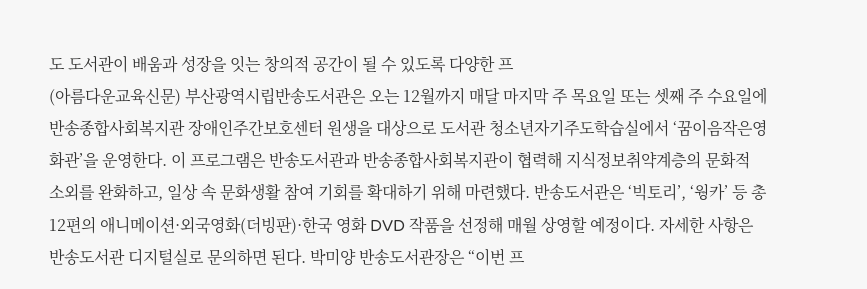도 도서관이 배움과 성장을 잇는 창의적 공간이 될 수 있도록 다양한 프
(아름다운교육신문) 부산광역시립반송도서관은 오는 12월까지 매달 마지막 주 목요일 또는 셋째 주 수요일에 반송종합사회복지관 장애인주간보호센터 원생을 대상으로 도서관 청소년자기주도학습실에서 ‘꿈이음작은영화관’을 운영한다. 이 프로그램은 반송도서관과 반송종합사회복지관이 협력해 지식정보취약계층의 문화적 소외를 완화하고, 일상 속 문화생활 참여 기회를 확대하기 위해 마련했다. 반송도서관은 ‘빅토리’, ‘웡카’ 등 총 12편의 애니메이션·외국영화(더빙판)·한국 영화 DVD 작품을 선정해 매월 상영할 예정이다. 자세한 사항은 반송도서관 디지털실로 문의하면 된다. 박미양 반송도서관장은 “이번 프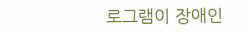로그램이 장애인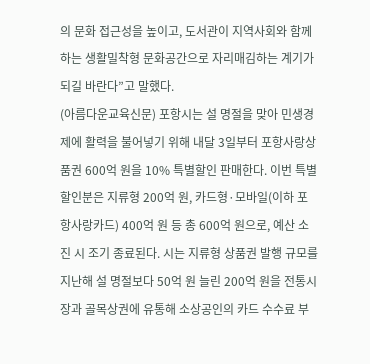의 문화 접근성을 높이고, 도서관이 지역사회와 함께하는 생활밀착형 문화공간으로 자리매김하는 계기가 되길 바란다”고 말했다.
(아름다운교육신문) 포항시는 설 명절을 맞아 민생경제에 활력을 불어넣기 위해 내달 3일부터 포항사랑상품권 600억 원을 10% 특별할인 판매한다. 이번 특별할인분은 지류형 200억 원, 카드형·모바일(이하 포항사랑카드) 400억 원 등 총 600억 원으로, 예산 소진 시 조기 종료된다. 시는 지류형 상품권 발행 규모를 지난해 설 명절보다 50억 원 늘린 200억 원을 전통시장과 골목상권에 유통해 소상공인의 카드 수수료 부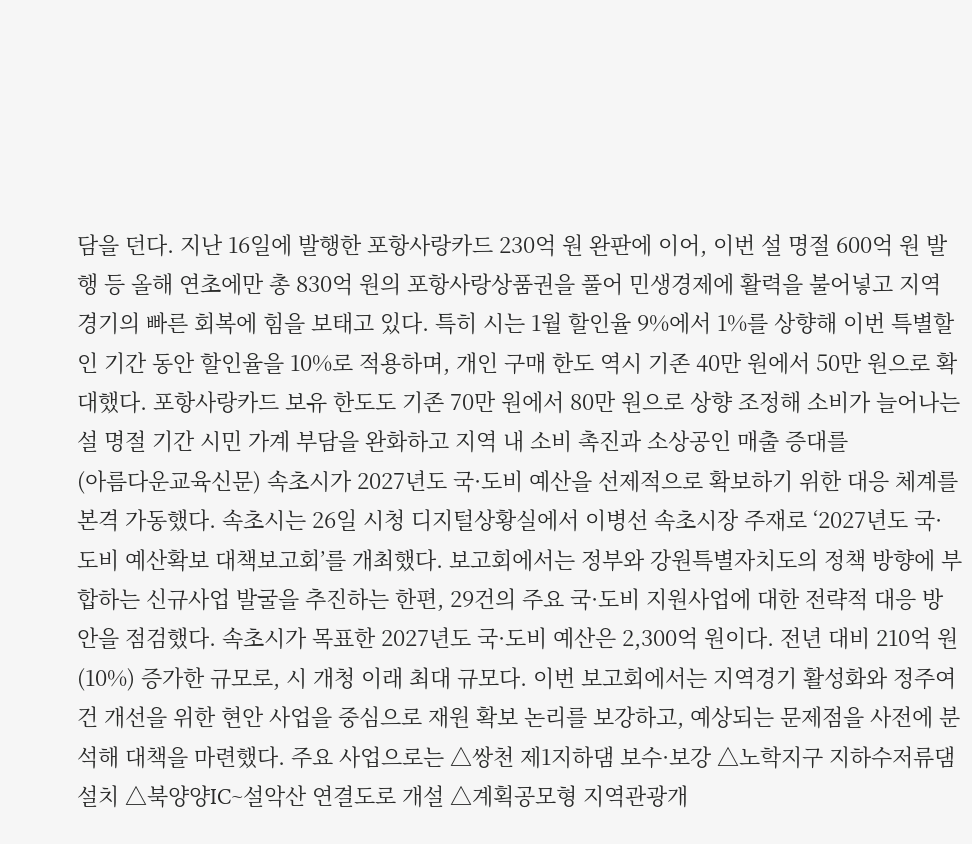담을 던다. 지난 16일에 발행한 포항사랑카드 230억 원 완판에 이어, 이번 설 명절 600억 원 발행 등 올해 연초에만 총 830억 원의 포항사랑상품권을 풀어 민생경제에 활력을 불어넣고 지역 경기의 빠른 회복에 힘을 보태고 있다. 특히 시는 1월 할인율 9%에서 1%를 상향해 이번 특별할인 기간 동안 할인율을 10%로 적용하며, 개인 구매 한도 역시 기존 40만 원에서 50만 원으로 확대했다. 포항사랑카드 보유 한도도 기존 70만 원에서 80만 원으로 상향 조정해 소비가 늘어나는 설 명절 기간 시민 가계 부담을 완화하고 지역 내 소비 촉진과 소상공인 매출 증대를
(아름다운교육신문) 속초시가 2027년도 국·도비 예산을 선제적으로 확보하기 위한 대응 체계를 본격 가동했다. 속초시는 26일 시청 디지털상황실에서 이병선 속초시장 주재로 ‘2027년도 국·도비 예산확보 대책보고회’를 개최했다. 보고회에서는 정부와 강원특별자치도의 정책 방향에 부합하는 신규사업 발굴을 추진하는 한편, 29건의 주요 국·도비 지원사업에 대한 전략적 대응 방안을 점검했다. 속초시가 목표한 2027년도 국·도비 예산은 2,300억 원이다. 전년 대비 210억 원(10%) 증가한 규모로, 시 개청 이래 최대 규모다. 이번 보고회에서는 지역경기 활성화와 정주여건 개선을 위한 현안 사업을 중심으로 재원 확보 논리를 보강하고, 예상되는 문제점을 사전에 분석해 대책을 마련했다. 주요 사업으로는 △쌍천 제1지하댐 보수·보강 △노학지구 지하수저류댐 설치 △북양양IC~설악산 연결도로 개설 △계획공모형 지역관광개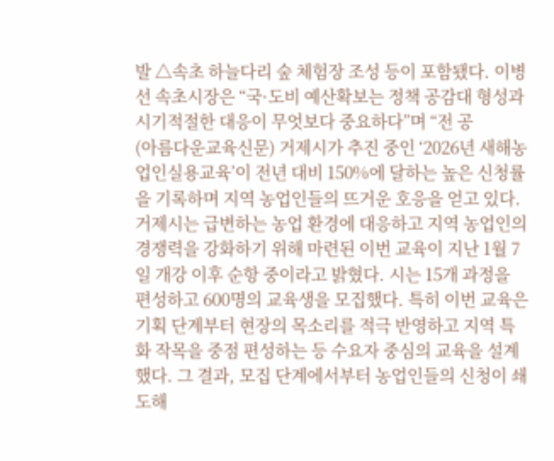발 △속초 하늘다리 숲 체험장 조성 등이 포함됐다. 이병선 속초시장은 “국·도비 예산확보는 정책 공감대 형성과 시기적절한 대응이 무엇보다 중요하다”며 “전 공
(아름다운교육신문) 거제시가 추진 중인 ‘2026년 새해농업인실용교육’이 전년 대비 150%에 달하는 높은 신청률을 기록하며 지역 농업인들의 뜨거운 호응을 얻고 있다. 거제시는 급변하는 농업 환경에 대응하고 지역 농업인의 경쟁력을 강화하기 위해 마련된 이번 교육이 지난 1월 7일 개강 이후 순항 중이라고 밝혔다. 시는 15개 과정을 편성하고 600명의 교육생을 모집했다. 특히 이번 교육은 기획 단계부터 현장의 목소리를 적극 반영하고 지역 특화 작목을 중점 편성하는 등 수요자 중심의 교육을 설계했다. 그 결과, 모집 단계에서부터 농업인들의 신청이 쇄도해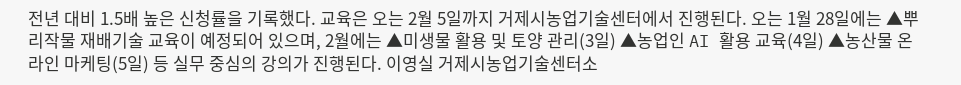전년 대비 1.5배 높은 신청률을 기록했다. 교육은 오는 2월 5일까지 거제시농업기술센터에서 진행된다. 오는 1월 28일에는 ▲뿌리작물 재배기술 교육이 예정되어 있으며, 2월에는 ▲미생물 활용 및 토양 관리(3일) ▲농업인 AI 활용 교육(4일) ▲농산물 온라인 마케팅(5일) 등 실무 중심의 강의가 진행된다. 이영실 거제시농업기술센터소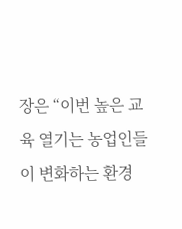장은 “이번 높은 교육 열기는 농업인들이 변화하는 환경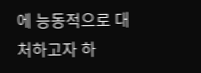에 능동적으로 대처하고자 하